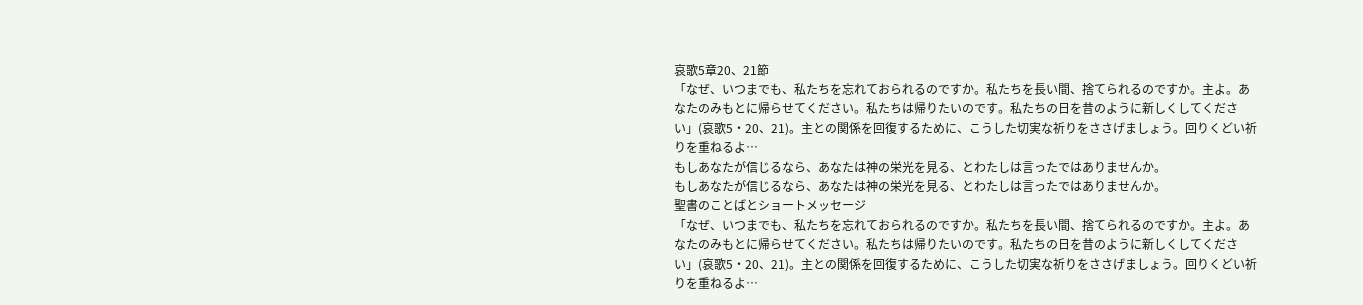哀歌5章20、21節
「なぜ、いつまでも、私たちを忘れておられるのですか。私たちを長い間、捨てられるのですか。主よ。あなたのみもとに帰らせてください。私たちは帰りたいのです。私たちの日を昔のように新しくしてください」(哀歌5・20、21)。主との関係を回復するために、こうした切実な祈りをささげましょう。回りくどい祈りを重ねるよ…
もしあなたが信じるなら、あなたは神の栄光を見る、とわたしは言ったではありませんか。
もしあなたが信じるなら、あなたは神の栄光を見る、とわたしは言ったではありませんか。
聖書のことばとショートメッセージ
「なぜ、いつまでも、私たちを忘れておられるのですか。私たちを長い間、捨てられるのですか。主よ。あなたのみもとに帰らせてください。私たちは帰りたいのです。私たちの日を昔のように新しくしてください」(哀歌5・20、21)。主との関係を回復するために、こうした切実な祈りをささげましょう。回りくどい祈りを重ねるよ…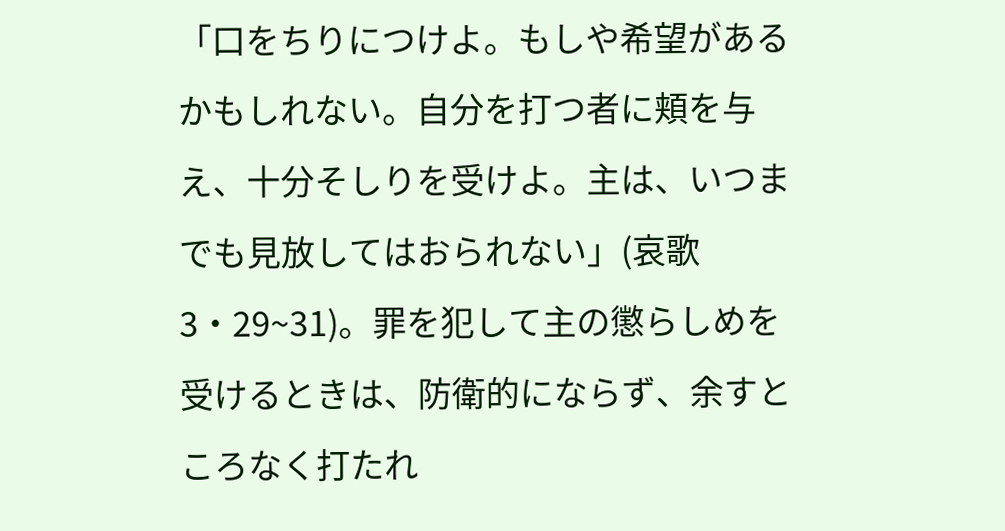「口をちりにつけよ。もしや希望があるかもしれない。自分を打つ者に頬を与え、十分そしりを受けよ。主は、いつまでも見放してはおられない」(哀歌3・29~31)。罪を犯して主の懲らしめを受けるときは、防衛的にならず、余すところなく打たれ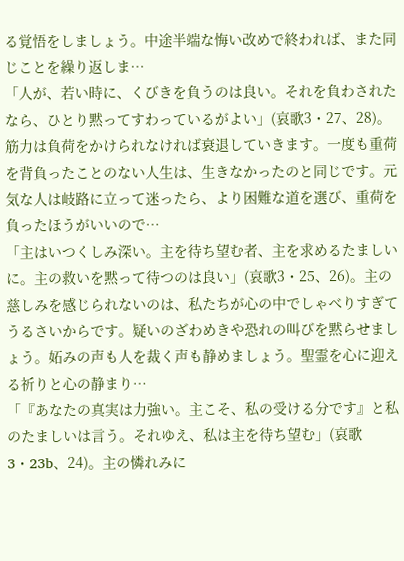る覚悟をしましょう。中途半端な悔い改めで終われば、また同じことを繰り返しま…
「人が、若い時に、くびきを負うのは良い。それを負わされたなら、ひとり黙ってすわっているがよい」(哀歌3・27、28)。筋力は負荷をかけられなければ衰退していきます。一度も重荷を背負ったことのない人生は、生きなかったのと同じです。元気な人は岐路に立って迷ったら、より困難な道を選び、重荷を負ったほうがいいので…
「主はいつくしみ深い。主を待ち望む者、主を求めるたましいに。主の救いを黙って待つのは良い」(哀歌3・25、26)。主の慈しみを感じられないのは、私たちが心の中でしゃべりすぎてうるさいからです。疑いのざわめきや恐れの叫びを黙らせましょう。妬みの声も人を裁く声も静めましょう。聖霊を心に迎える祈りと心の静まり…
「『あなたの真実は力強い。主こそ、私の受ける分です』と私のたましいは言う。それゆえ、私は主を待ち望む」(哀歌3・23b、24)。主の憐れみに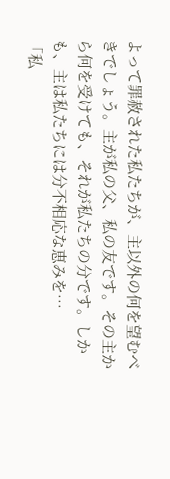よって罪赦された私たちが、主以外の何を望むべきでしょう。主が私の父、私の友です。その主から何を受けても、それが私たちの分です。しかも、主は私たちには分不相応な恵みを…
「私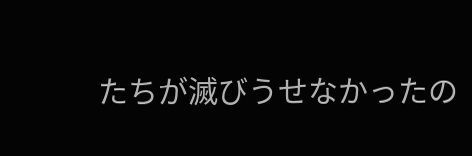たちが滅びうせなかったの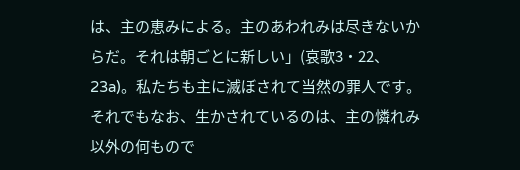は、主の恵みによる。主のあわれみは尽きないからだ。それは朝ごとに新しい」(哀歌3・22、23a)。私たちも主に滅ぼされて当然の罪人です。それでもなお、生かされているのは、主の憐れみ以外の何もので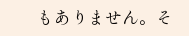もありません。そ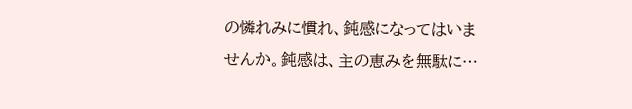の憐れみに慣れ、鈍感になってはいませんか。鈍感は、主の恵みを無駄に…